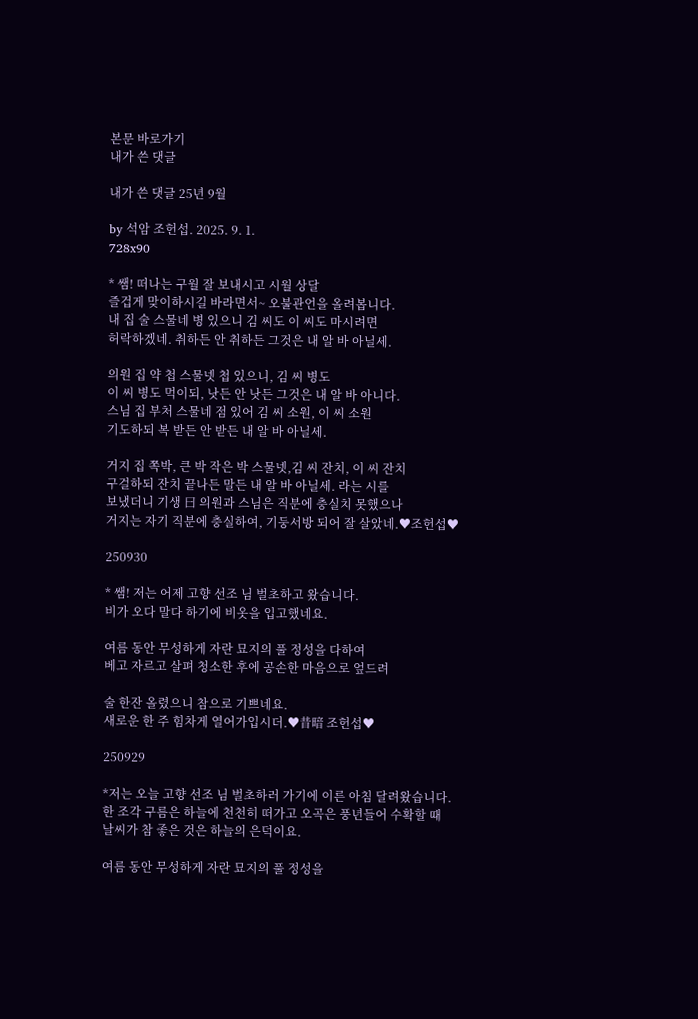본문 바로가기
내가 쓴 댓글

내가 쓴 댓글 25년 9월

by 석암 조헌섭. 2025. 9. 1.
728x90

* 쌤! 떠나는 구월 잘 보내시고 시월 상달
즐겁게 맞이하시길 바라면서~ 오불관언을 올려봅니다.
내 집 술 스물네 병 있으니 김 씨도 이 씨도 마시려면
허락하겠네. 취하든 안 취하든 그것은 내 알 바 아닐세.

의원 집 약 첩 스물넷 첩 있으니, 김 씨 병도
이 씨 병도 먹이되, 낫든 안 낫든 그것은 내 알 바 아니다.
스님 집 부처 스물네 점 있어 김 씨 소원, 이 씨 소원
기도하되 복 받든 안 받든 내 알 바 아닐세.

거지 집 쪽박, 큰 박 작은 박 스물넷,김 씨 잔치, 이 씨 잔치
구걸하되 잔치 끝나든 말든 내 알 바 아닐세. 라는 시를
보냈더니 기생 曰 의원과 스님은 직분에 충실치 못했으나
거지는 자기 직분에 충실하여, 기둥서방 되어 잘 살았네.♥조헌섭♥

250930

* 쌤! 저는 어제 고향 선조 님 벌초하고 왔습니다.
비가 오다 말다 하기에 비옷을 입고했네요.

여름 동안 무성하게 자란 묘지의 풀 정성을 다하여
베고 자르고 살펴 청소한 후에 공손한 마음으로 엎드려

술 한잔 올렸으니 참으로 기쁘네요.
새로운 한 주 힘차게 열어가입시더.♥昔暗 조헌섭♥

250929

*저는 오늘 고향 선조 님 벌초하러 가기에 이른 아침 달려왔습니다.
한 조각 구름은 하늘에 천천히 떠가고 오곡은 풍년들어 수확할 때
날씨가 참 좋은 것은 하늘의 은덕이요.

여름 동안 무성하게 자란 묘지의 풀 정성을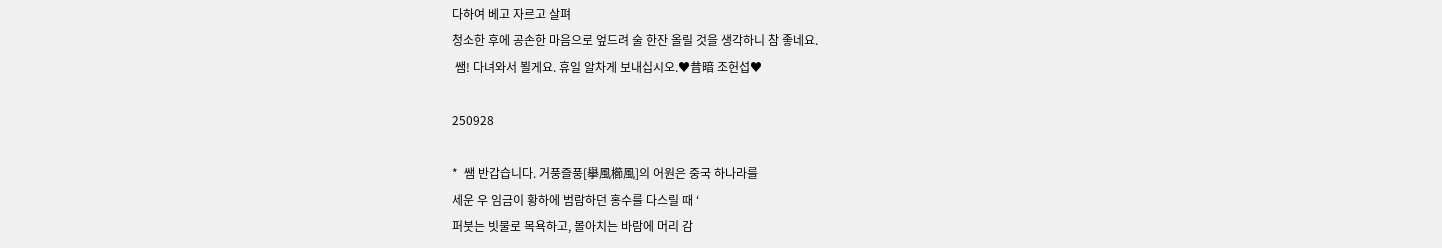다하여 베고 자르고 살펴
청소한 후에 공손한 마음으로 엎드려 술 한잔 올릴 것을 생각하니 참 좋네요.
 쌤! 다녀와서 뵐게요. 휴일 알차게 보내십시오.♥昔暗 조헌섭♥

250928

*  쌤 반갑습니다. 거풍즐풍[擧風櫛風]의 어원은 중국 하나라를
세운 우 임금이 황하에 범람하던 홍수를 다스릴 때 ‘
퍼붓는 빗물로 목욕하고, 몰아치는 바람에 머리 감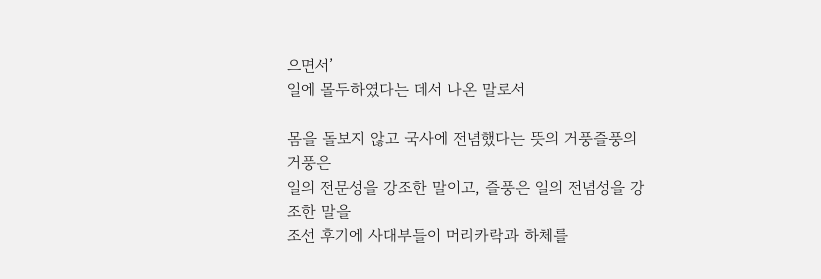으면서’
일에 몰두하였다는 데서 나온 말로서

몸을 돌보지 않고 국사에 전념했다는 뜻의 거풍즐풍의 거풍은
일의 전문성을 강조한 말이고, 즐풍은 일의 전념성을 강조한 말을
조선 후기에 사대부들이 머리카락과 하체를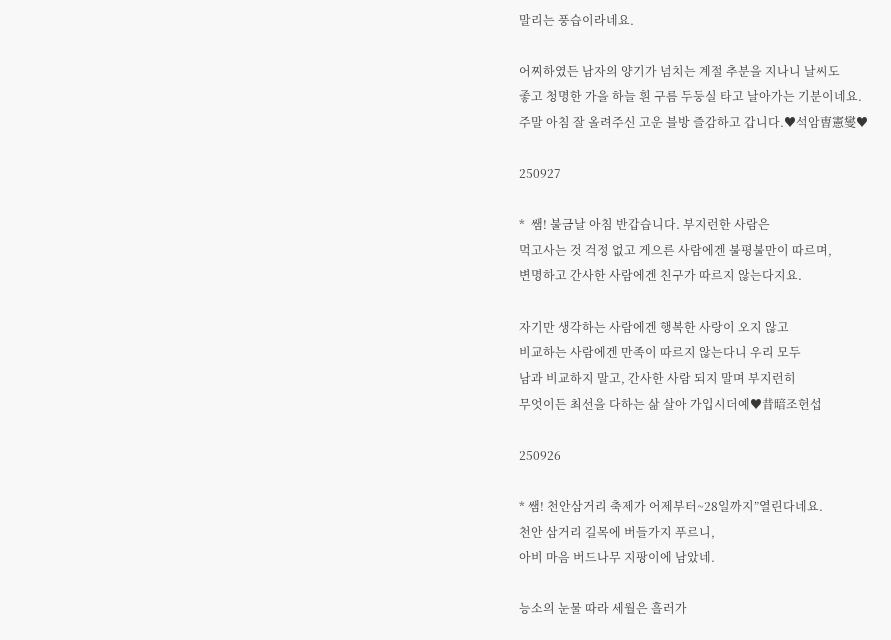말리는 풍습이라네요.

어찌하였든 남자의 양기가 넘치는 계절 추분을 지나니 날씨도
좋고 청명한 가을 하늘 흰 구름 두둥실 타고 날아가는 기분이네요.
주말 아침 잘 올려주신 고운 블방 즐감하고 갑니다.♥석암曺憲燮♥

250927

*  쌤! 불금날 아침 반갑습니다. 부지런한 사람은
먹고사는 것 걱정 없고 게으른 사람에겐 불평불만이 따르며,
변명하고 간사한 사람에겐 친구가 따르지 않는다지요.

자기만 생각하는 사람에겐 행복한 사랑이 오지 않고
비교하는 사람에겐 만족이 따르지 않는다니 우리 모두
남과 비교하지 말고, 간사한 사람 되지 말며 부지런히
무엇이든 최선을 다하는 삶 살아 가입시더예♥昔暗조헌섭

250926

* 쌤! 천안삼거리 축제가 어제부터~28일까지”열린다네요.
천안 삼거리 길목에 버들가지 푸르니,
아비 마음 버드나무 지팡이에 남았네.

능소의 눈물 따라 세월은 흘러가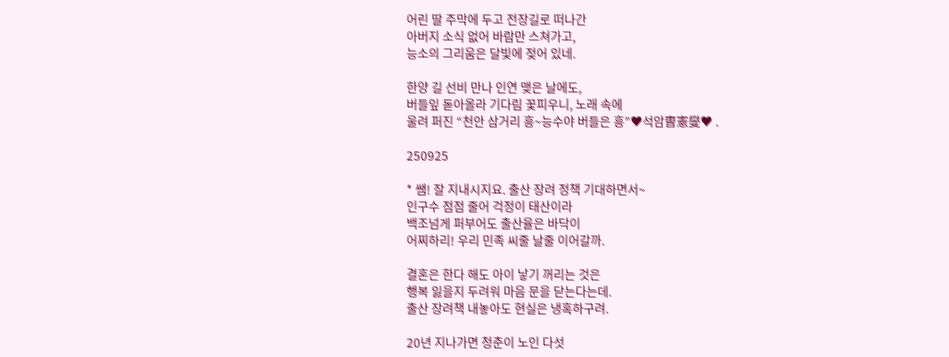어린 딸 주막에 두고 전장길로 떠나간
아버지 소식 없어 바람만 스쳐가고,
능소의 그리움은 달빛에 젖어 있네.

한양 길 선비 만나 인연 맺은 날에도,
버들잎 돋아올라 기다림 꽃피우니, 노래 속에
울려 퍼진 “천안 삼거리 흥~능수야 버들은 흥”♥석암曺憲燮♥ .

250925

* 쌤! 잘 지내시지요. 출산 장려 정책 기대하면서~
인구수 점점 줄어 걱정이 태산이라
백조넘게 퍼부어도 출산율은 바닥이
어찌하리! 우리 민족 씨줄 날줄 이어갈까.

결혼은 한다 해도 아이 낳기 꺼리는 것은
행복 잃을지 두려워 마음 문을 닫는다는데.
출산 장려책 내놓아도 현실은 냉혹하구려.

20년 지나가면 청춘이 노인 다섯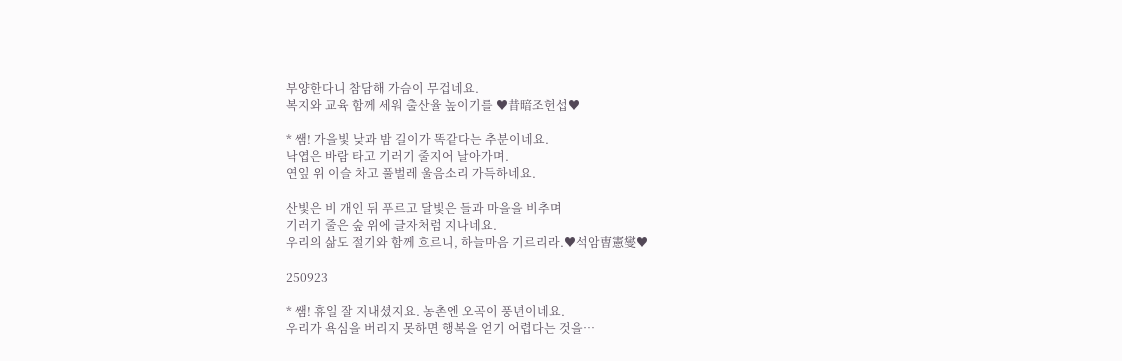부양한다니 참담해 가슴이 무겁네요.
복지와 교육 함께 세워 출산율 높이기를 ♥昔暗조헌섭♥

* 쌤! 가을빛 낮과 밤 길이가 똑같다는 추분이네요.
낙엽은 바람 타고 기러기 줄지어 날아가며.
연잎 위 이슬 차고 풀벌레 울음소리 가득하네요.

산빛은 비 개인 뒤 푸르고 달빛은 들과 마을을 비추며
기러기 줄은 숲 위에 글자처럼 지나네요.
우리의 삶도 절기와 함께 흐르니, 하늘마음 기르리라.♥석암曺憲燮♥

250923

* 쌤! 휴일 잘 지내셨지요. 농촌엔 오곡이 풍년이네요.
우리가 욕심을 버리지 못하면 행복을 얻기 어렵다는 것을…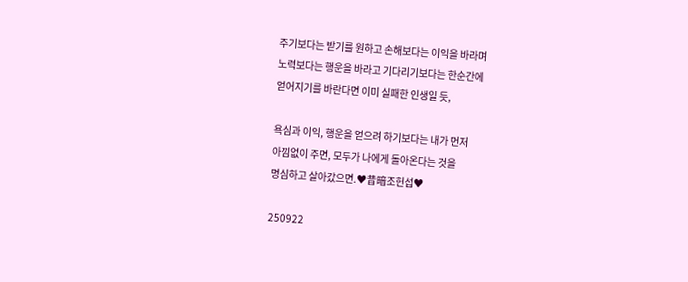주기보다는 받기를 원하고 손해보다는 이익을 바라며
노력보다는 행운을 바라고 기다리기보다는 한순간에
얻어지기를 바란다면 이미 실패한 인생일 듯,

욕심과 이익, 행운을 얻으려 하기보다는 내가 먼저
아낌없이 주면, 모두가 나에게 돌아온다는 것을
명심하고 살아갔으면.♥昔暗조헌섭♥

250922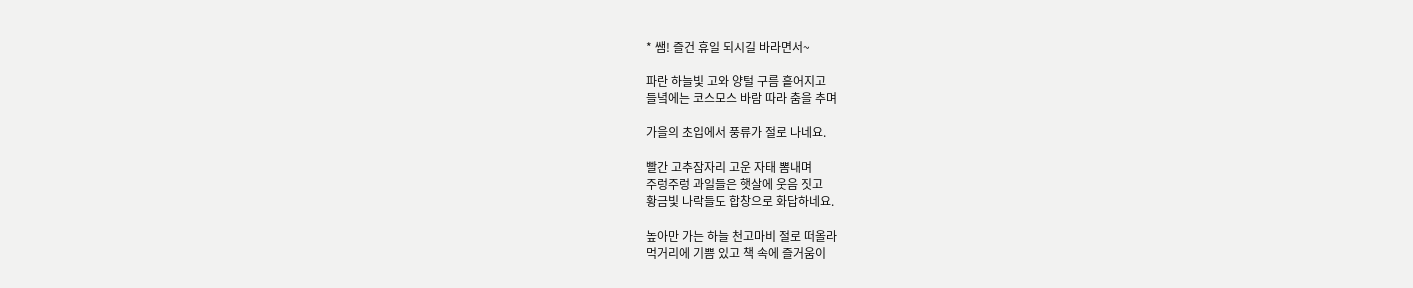* 쌤! 즐건 휴일 되시길 바라면서~

파란 하늘빛 고와 양털 구름 흩어지고
들녘에는 코스모스 바람 따라 춤을 추며

가을의 초입에서 풍류가 절로 나네요.

빨간 고추잠자리 고운 자태 뽐내며
주렁주렁 과일들은 햇살에 웃음 짓고
황금빛 나락들도 합창으로 화답하네요.

높아만 가는 하늘 천고마비 절로 떠올라
먹거리에 기쁨 있고 책 속에 즐거움이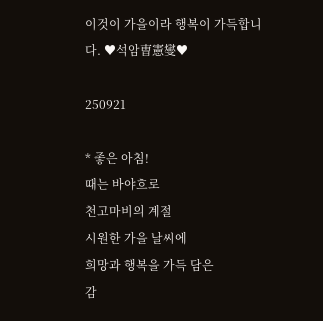이것이 가을이라 행복이 가득합니다. ♥석암曺憲燮♥

250921

* 좋은 아침!
때는 바야흐로
천고마비의 계절
시원한 가을 날씨에
희망과 행복을 가득 담은
감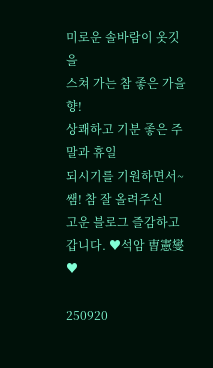미로운 솔바람이 옷깃을
스쳐 가는 참 좋은 가을 향!
상쾌하고 기분 좋은 주말과 휴일
되시기를 기원하면서~ 쌤! 참 잘 올려주신
고운 블로그 즐감하고 갑니다. ♥석암 曺憲燮♥

250920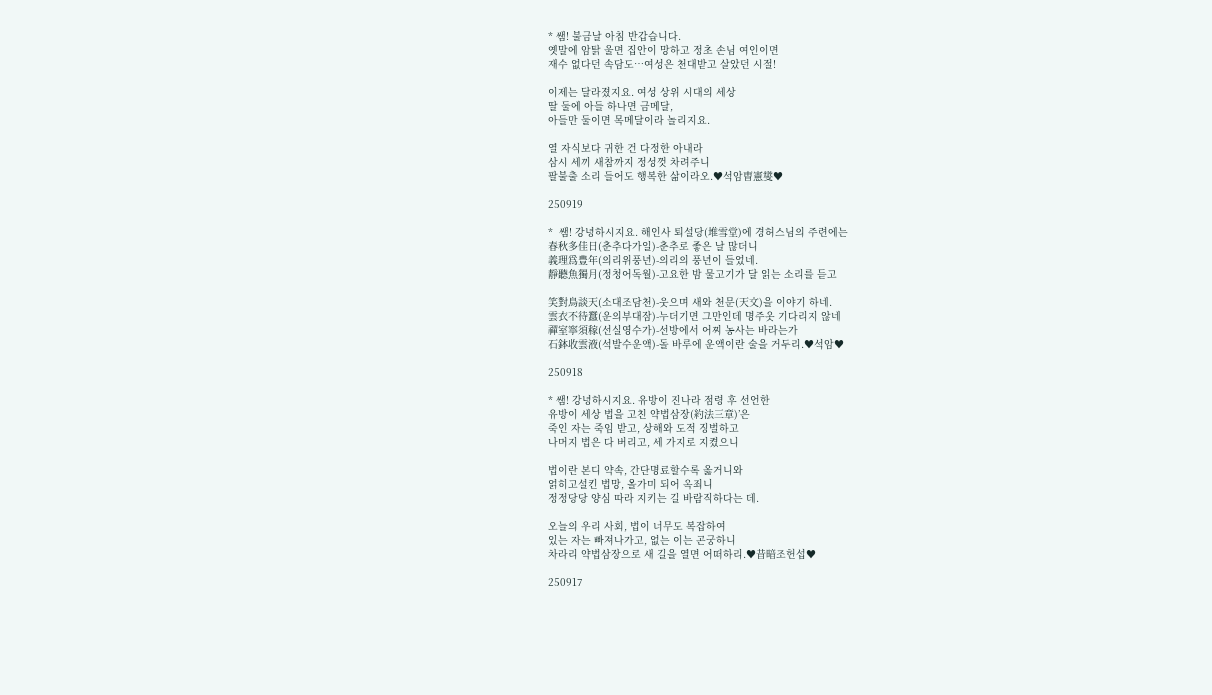* 쌤! 불금날 아침 반갑습니다.
옛말에 암탉 울면 집안이 망하고 정초 손님 여인이면
재수 없다던 속담도…여성은 천대받고 살았던 시절!

이제는 달라졌지요. 여성 상위 시대의 세상
딸 둘에 아들 하나면 금메달,
아들만 둘이면 목메달이라 놀리지요.

열 자식보다 귀한 건 다정한 아내라
삼시 세끼 새참까지 정성껏 차려주니
팔불출 소리 들어도 행복한 삶이라오.♥석암曺憲燮♥

250919

*  쌤! 강녕하시지요. 해인사 퇴설당(堆雪堂)에 경허스님의 주련에는
春秋多佳日(춘추다가일)-춘추로 좋은 날 많더니
義理爲豊年(의리위풍년)-의리의 풍년이 들었네.
靜聽魚獨月(정청어독월)-고요한 밤 물고기가 달 읽는 소리를 듣고

笑對鳥談天(소대조담천)-웃으며 새와 천문(天文)을 이야기 하네.
雲衣不待蠶(운의부대잠)-누더기면 그만인데 명주옷 기다리지 않네
禪室寧須稼(선실영수가)-선방에서 어찌 농사는 바라는가
石鉢收雲液(석발수운액)-돌 바루에 운액이란 술을 거두리.♥석암♥

250918

* 쌤! 강녕하시지요. 유방이 진나라 점령 후 선언한
유방이 세상 법을 고친 약법삼장(約法三章)’은
죽인 자는 죽임 받고, 상해와 도적 징벌하고
나머지 법은 다 버리고, 세 가지로 지켰으니

법이란 본디 약속, 간단명료할수록 옳거니와
얽히고설킨 법망, 올가미 되어 옥죄니
정정당당 양심 따라 지키는 길 바람직하다는 데.

오늘의 우리 사회, 법이 너무도 복잡하여
있는 자는 빠져나가고, 없는 이는 곤궁하니
차라리 약법삼장으로 새 길을 열면 어떠하리.♥昔暗조헌섭♥

250917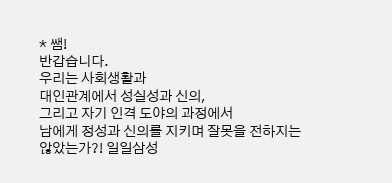* 쌤!
반갑습니다.
우리는 사회생활과
대인관계에서 성실성과 신의,
그리고 자기 인격 도야의 과정에서
남에게 정성과 신의를 지키며 잘못을 전하지는
않았는가?! 일일삼성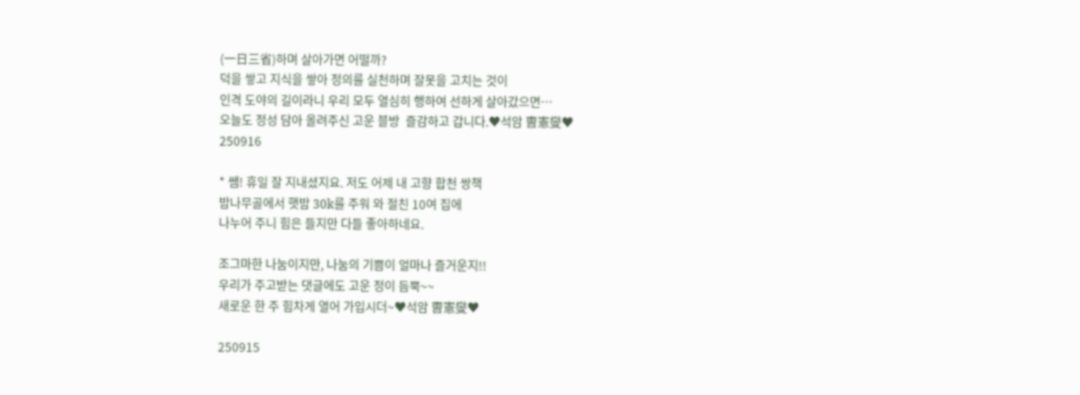(一日三省)하며 살아가면 어떨까?
덕을 쌓고 지식을 쌓아 정의를 실천하며 잘못을 고치는 것이
인격 도야의 길이라니 우리 모두 열심히 행하여 선하게 살아갔으면…
오늘도 정성 담아 올려주신 고운 블방  즐감하고 갑니다.♥석암 曺憲燮♥
250916

* 쌤! 휴일 잘 지내셨지요. 저도 어제 내 고향 합천 쌍책
밤나무골에서 햇밤 30k를 주워 와 절친 10여 집에
나누어 주니 힘은 들지만 다들 좋아하네요.

조그마한 나눔이지만, 나눔의 기쁨이 얼마나 즐거운지!!
우리가 주고받는 댓글에도 고운 정이 듬뿍~~
새로운 한 주 힘차게 열어 가입시더~♥석암 曺憲燮♥

250915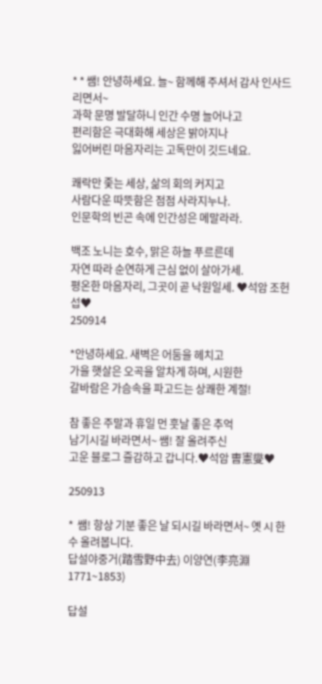* * 쌤! 안녕하세요. 늘~ 함께해 주셔서 감사 인사드리면서~
과학 문명 발달하니 인간 수명 늘어나고
편리함은 극대화해 세상은 밝아지나
잃어버린 마음자리는 고독만이 깃드네요.

쾌락만 좇는 세상, 삶의 회의 커지고
사람다운 따뜻함은 점점 사라지누나.
인문학의 빈곤 속에 인간성은 메말라라.

백조 노니는 호수, 맑은 하늘 푸르른데
자연 따라 순연하게 근심 없이 살아가세.
평온한 마음자리, 그곳이 곧 낙원일세. ♥석암 조헌섭♥
250914

*안녕하세요. 새벽은 어둠을 헤치고
가을 햇살은 오곡을 알차게 하며, 시원한
갈바람은 가슴속을 파고드는 상쾌한 계절!

참 좋은 주말과 휴일 먼 훗날 좋은 추억
남기시길 바라면서~ 쌤! 잘 올려주신
고운 블로그 즐감하고 갑니다.♥석암 曺憲燮♥

250913

*  쌤! 항상 기분 좋은 날 되시길 바라면서~ 옛 시 한 수 올려봅니다.
답설야중거(踏雪野中去) 이양연(李亮淵1771~1853)

답설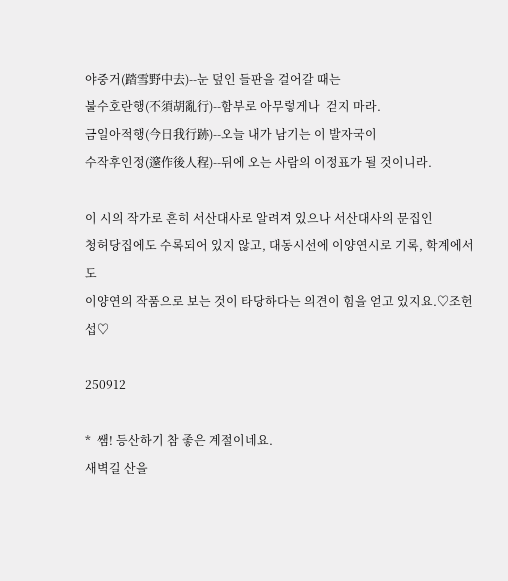야중거(踏雪野中去)--눈 덮인 들판을 걸어갈 때는
불수호란행(不須胡亂行)--함부로 아무렇게나  걷지 마라.
금일아적행(今日我行跡)--오늘 내가 남기는 이 발자국이
수작후인정(邃作後人程)--뒤에 오는 사람의 이정표가 될 것이니라.

이 시의 작가로 흔히 서산대사로 알려져 있으나 서산대사의 문집인
청허당집에도 수록되어 있지 않고, 대동시선에 이양연시로 기록, 학계에서도
이양연의 작품으로 보는 것이 타당하다는 의견이 힘을 얻고 있지요.♡조헌섭♡

250912

*  쌤! 등산하기 참 좋은 계절이네요.
새벽길 산을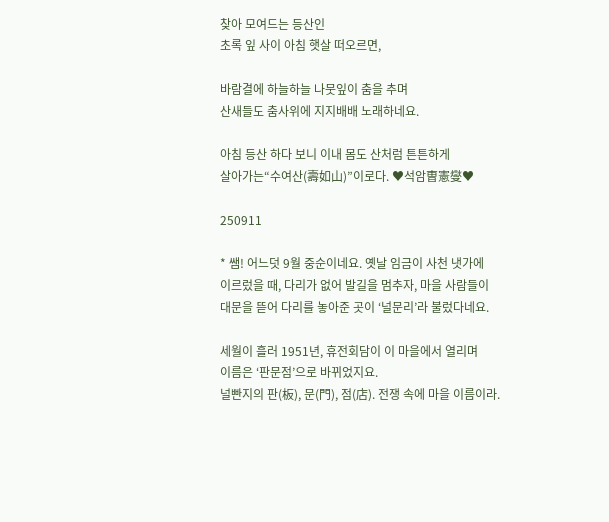찾아 모여드는 등산인
초록 잎 사이 아침 햇살 떠오르면,

바람결에 하늘하늘 나뭇잎이 춤을 추며
산새들도 춤사위에 지지배배 노래하네요.

아침 등산 하다 보니 이내 몸도 산처럼 튼튼하게
살아가는“수여산(壽如山)”이로다. ♥석암曺憲燮♥

250911

* 쌤! 어느덧 9월 중순이네요. 옛날 임금이 사천 냇가에
이르렀을 때, 다리가 없어 발길을 멈추자, 마을 사람들이
대문을 뜯어 다리를 놓아준 곳이 ‘널문리’라 불렀다네요.

세월이 흘러 1951년, 휴전회담이 이 마을에서 열리며
이름은 ‘판문점’으로 바뀌었지요.
널빤지의 판(板), 문(門), 점(店). 전쟁 속에 마을 이름이라.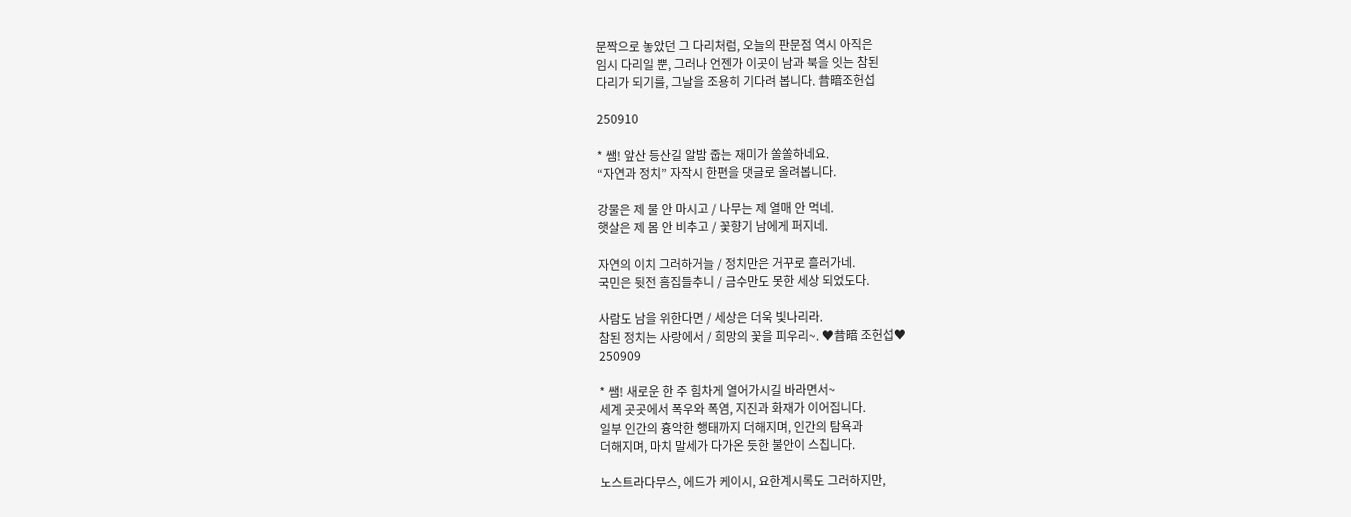문짝으로 놓았던 그 다리처럼, 오늘의 판문점 역시 아직은
임시 다리일 뿐, 그러나 언젠가 이곳이 남과 북을 잇는 참된
다리가 되기를, 그날을 조용히 기다려 봅니다. 昔暗조헌섭

250910

* 쌤! 앞산 등산길 알밤 줍는 재미가 쏠쏠하네요.
“자연과 정치” 자작시 한편을 댓글로 올려봅니다.

강물은 제 물 안 마시고 / 나무는 제 열매 안 먹네.
햇살은 제 몸 안 비추고 / 꽃향기 남에게 퍼지네.

자연의 이치 그러하거늘 / 정치만은 거꾸로 흘러가네.
국민은 뒷전 흠집들추니 / 금수만도 못한 세상 되었도다.

사람도 남을 위한다면 / 세상은 더욱 빛나리라.
참된 정치는 사랑에서 / 희망의 꽃을 피우리~. ♥昔暗 조헌섭♥
250909

* 쌤! 새로운 한 주 힘차게 열어가시길 바라면서~
세계 곳곳에서 폭우와 폭염, 지진과 화재가 이어집니다.
일부 인간의 흉악한 행태까지 더해지며, 인간의 탐욕과
더해지며, 마치 말세가 다가온 듯한 불안이 스칩니다.

노스트라다무스, 에드가 케이시, 요한계시록도 그러하지만,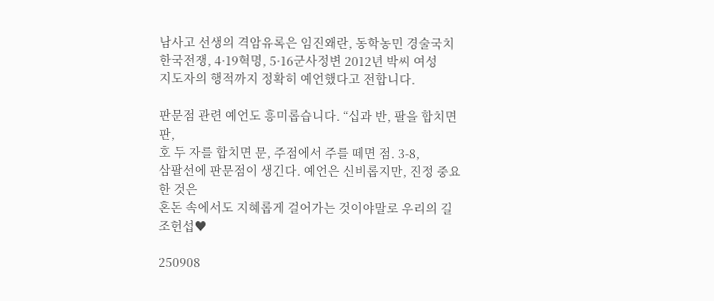남사고 선생의 격암유록은 임진왜란, 동학농민 경술국치
한국전쟁, 4·19혁명, 5·16군사정변 2012년 박씨 여성
지도자의 행적까지 정확히 예언했다고 전합니다.

판문점 관련 예언도 흥미롭습니다. “십과 반, 팔을 합치면 판,
호 두 자를 합치면 문, 주점에서 주를 떼면 점. 3-8,
삼팔선에 판문점이 생긴다. 예언은 신비롭지만, 진정 중요한 것은
혼돈 속에서도 지혜롭게 걸어가는 것이야말로 우리의 길 조헌섭♥

250908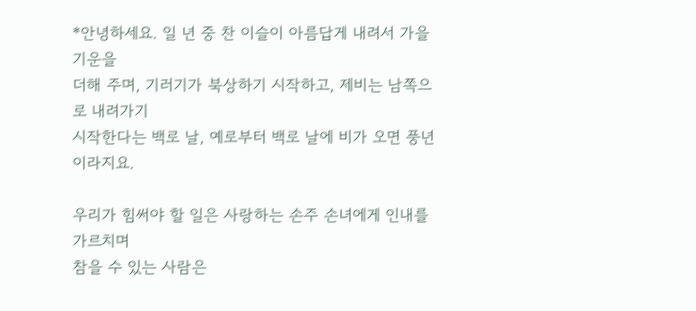*안녕하세요. 일 년 중 찬 이슬이 아름답게 내려서 가을 기운을
더해 주며, 기러기가 북상하기 시작하고, 제비는 남쪽으로 내려가기
시작한다는 백로 날, 예로부터 백로 날에 비가 오면 풍년이라지요.

우리가 힘써야 할 일은 사랑하는 손주 손녀에게 인내를 가르치며
참을 수 있는 사람은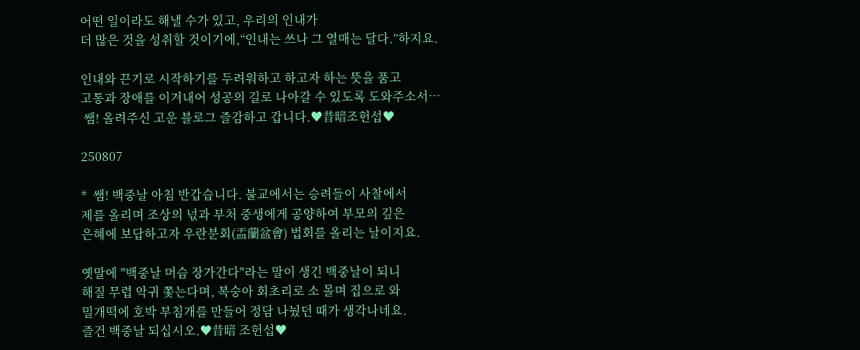어떤 일이라도 해낼 수가 있고, 우리의 인내가
더 많은 것을 성취할 것이기에,“인내는 쓰나 그 열매는 달다.”하지요.

인내와 끈기로 시작하기를 두려워하고 하고자 하는 뜻을 품고
고통과 장애를 이겨내어 성공의 길로 나아갈 수 있도록 도와주소서…
 쌤! 올려주신 고운 블로그 즐감하고 갑니다.♥昔暗조헌섭♥

250807

*  쌤! 백중날 아침 반갑습니다. 불교에서는 승려들이 사찰에서
제를 올리며 조상의 넋과 부처 중생에게 공양하여 부모의 깊은
은혜에 보답하고자 우란분회(盂蘭盆會) 법회를 올리는 날이지요.

옛말에 "백중날 머슴 장가간다"라는 말이 생긴 백중날이 되니
해질 무렵 악귀 쫓는다며, 복숭아 회초리로 소 몰며 집으로 와
밀개떡에 호박 부침개를 만들어 정담 나눴던 때가 생각나네요.
즐건 백중날 되십시오.♥昔暗 조헌섭♥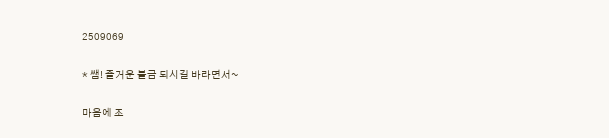2509069

* 쌤! 즐거운 불금 되시길 바라면서~

마음에 조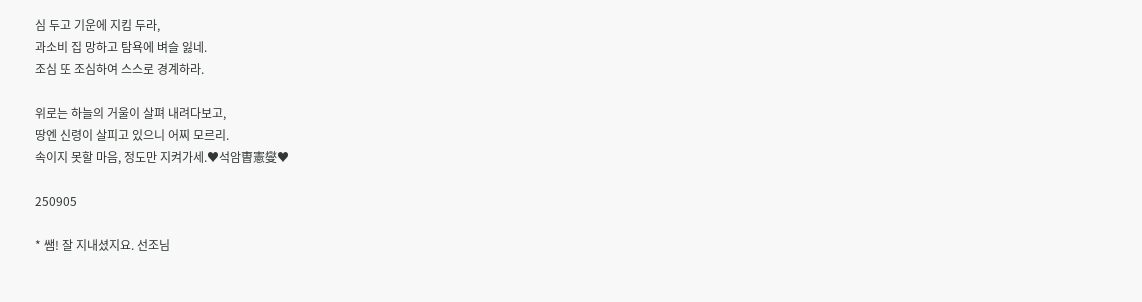심 두고 기운에 지킴 두라,
과소비 집 망하고 탐욕에 벼슬 잃네.
조심 또 조심하여 스스로 경계하라.

위로는 하늘의 거울이 살펴 내려다보고,
땅엔 신령이 살피고 있으니 어찌 모르리.
속이지 못할 마음, 정도만 지켜가세.♥석암曺憲燮♥

250905

* 쌤! 잘 지내셨지요. 선조님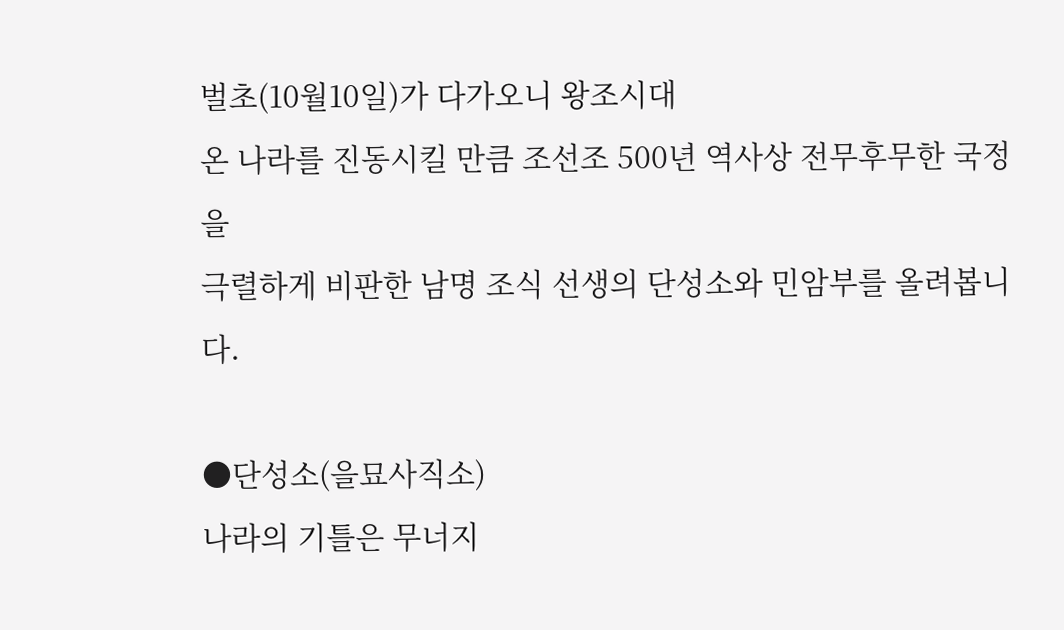벌초(10월10일)가 다가오니 왕조시대
온 나라를 진동시킬 만큼 조선조 500년 역사상 전무후무한 국정을
극렬하게 비판한 남명 조식 선생의 단성소와 민암부를 올려봅니다.

●단성소(을묘사직소)
나라의 기틀은 무너지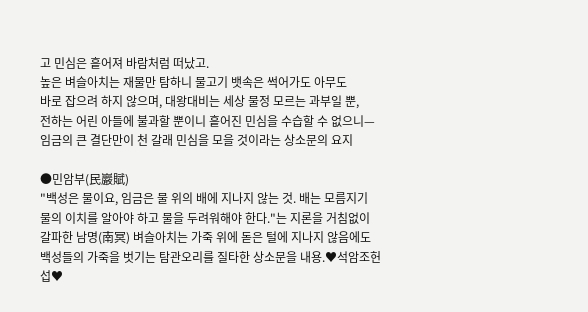고 민심은 흩어져 바람처럼 떠났고.
높은 벼슬아치는 재물만 탐하니 물고기 뱃속은 썩어가도 아무도
바로 잡으려 하지 않으며, 대왕대비는 세상 물정 모르는 과부일 뿐,
전하는 어린 아들에 불과할 뿐이니 흩어진 민심을 수습할 수 없으니—
임금의 큰 결단만이 천 갈래 민심을 모을 것이라는 상소문의 요지

●민암부(民巖賦)
"백성은 물이요, 임금은 물 위의 배에 지나지 않는 것. 배는 모름지기
물의 이치를 알아야 하고 물을 두려워해야 한다."는 지론을 거침없이
갈파한 남명(南冥) 벼슬아치는 가죽 위에 돋은 털에 지나지 않음에도
백성들의 가죽을 벗기는 탐관오리를 질타한 상소문을 내용.♥석암조헌섭♥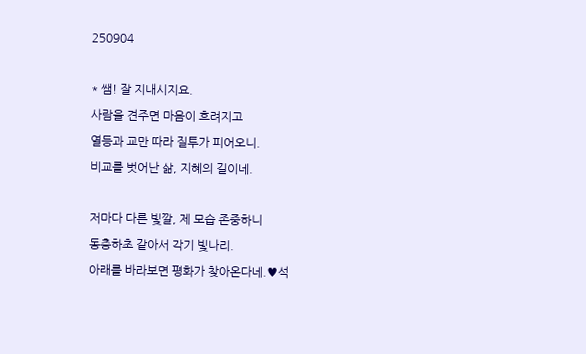250904

* 쌤! 잘 지내시지요.
사람을 견주면 마음이 흐려지고
열등과 교만 따라 질투가 피어오니.
비교를 벗어난 삶, 지혜의 길이네.

저마다 다른 빛깔, 제 모습 존중하니
동충하초 같아서 각기 빛나리.
아래를 바라보면 평화가 찾아온다네.♥석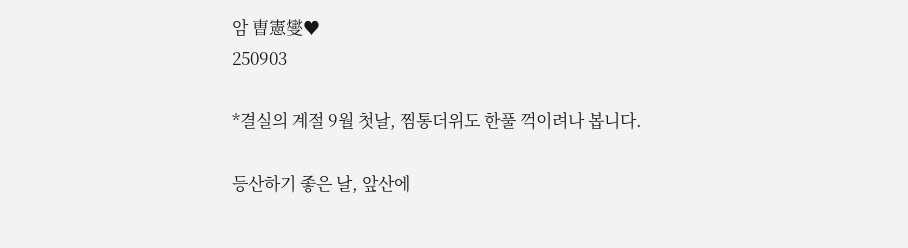암 曺憲燮♥
250903

*결실의 계절 9월 첫날, 찜통더위도 한풀 꺽이려나 봅니다.

등산하기 좋은 날, 앞산에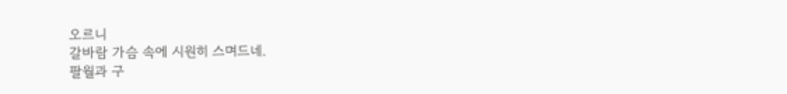오르니
갈바람 가슴 속에 시원히 스며드네.
팔월과 구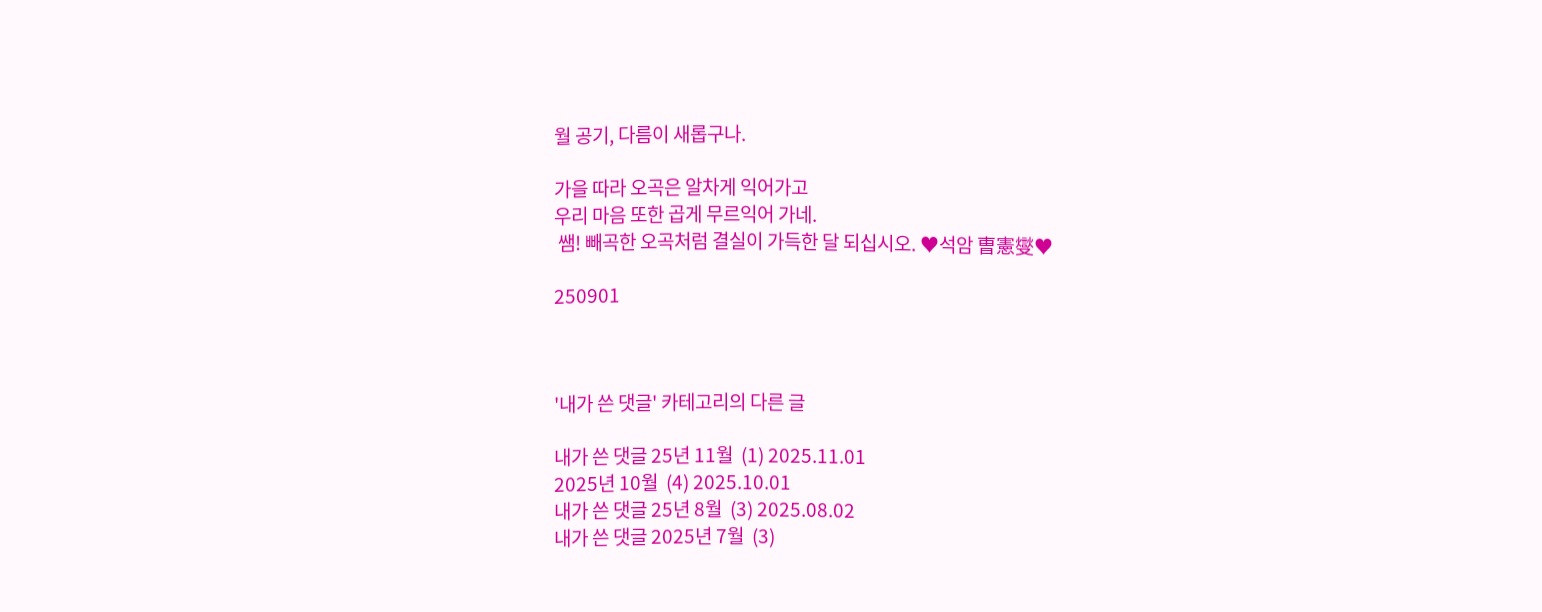월 공기, 다름이 새롭구나.

가을 따라 오곡은 알차게 익어가고
우리 마음 또한 곱게 무르익어 가네.
 쌤! 빼곡한 오곡처럼 결실이 가득한 달 되십시오. ♥석암 曺憲燮♥

250901



'내가 쓴 댓글' 카테고리의 다른 글

내가 쓴 댓글 25년 11월  (1) 2025.11.01
2025년 10월  (4) 2025.10.01
내가 쓴 댓글 25년 8월  (3) 2025.08.02
내가 쓴 댓글 2025년 7월  (3)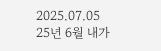2025.07.05
25년 6월 내가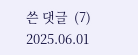쓴 댓글  (7) 2025.06.01